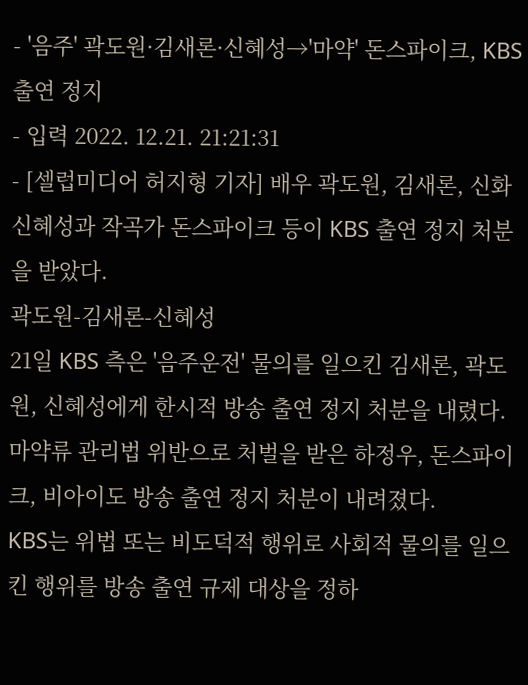- '음주' 곽도원·김새론·신혜성→'마약' 돈스파이크, KBS 출연 정지
- 입력 2022. 12.21. 21:21:31
- [셀럽미디어 허지형 기자] 배우 곽도원, 김새론, 신화 신혜성과 작곡가 돈스파이크 등이 KBS 출연 정지 처분을 받았다.
곽도원-김새론-신혜성
21일 KBS 측은 '음주운전' 물의를 일으킨 김새론, 곽도원, 신혜성에게 한시적 방송 출연 정지 처분을 내렸다. 마약류 관리법 위반으로 처벌을 받은 하정우, 돈스파이크, 비아이도 방송 출연 정지 처분이 내려졌다.
KBS는 위법 또는 비도덕적 행위로 사회적 물의를 일으킨 행위를 방송 출연 규제 대상을 정하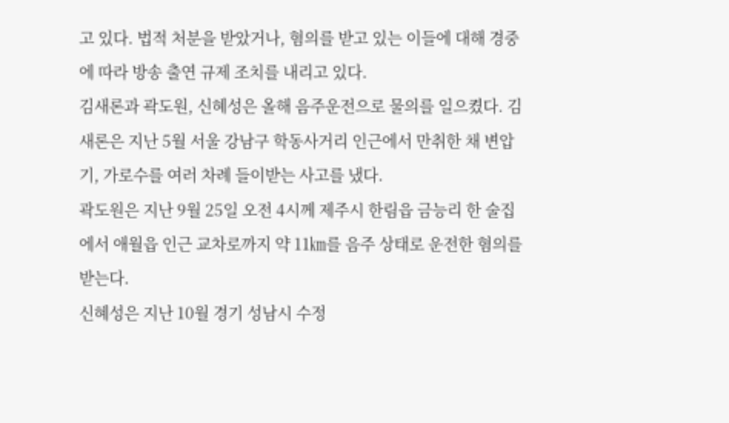고 있다. 법적 처분을 받았거나, 혐의를 받고 있는 이들에 대해 경중에 따라 방송 출연 규제 조치를 내리고 있다.
김새론과 곽도원, 신혜성은 올해 음주운전으로 물의를 일으켰다. 김새론은 지난 5월 서울 강남구 학동사거리 인근에서 만취한 채 변압기, 가로수를 여러 차례 들이받는 사고를 냈다.
곽도원은 지난 9월 25일 오전 4시께 제주시 한림읍 금능리 한 술집에서 애월읍 인근 교차로까지 약 11㎞를 음주 상태로 운전한 혐의를 받는다.
신혜성은 지난 10월 경기 성남시 수정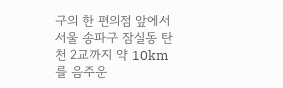구의 한 편의점 앞에서 서울 송파구 잠실동 탄천 2교까지 약 10km를 음주운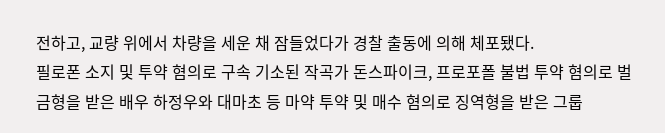전하고, 교량 위에서 차량을 세운 채 잠들었다가 경찰 출동에 의해 체포됐다.
필로폰 소지 및 투약 혐의로 구속 기소된 작곡가 돈스파이크, 프로포폴 불법 투약 혐의로 벌금형을 받은 배우 하정우와 대마초 등 마약 투약 및 매수 혐의로 징역형을 받은 그룹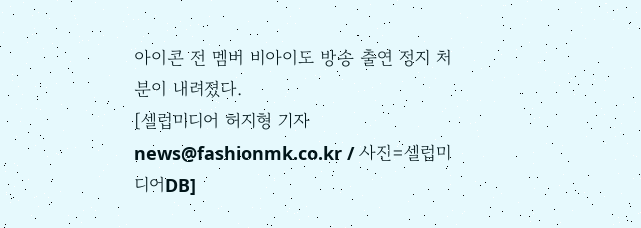아이콘 전 멤버 비아이도 방송 출연 정지 처분이 내려졌다.
[셀럽미디어 허지형 기자 news@fashionmk.co.kr / 사진=셀럽미디어DB]